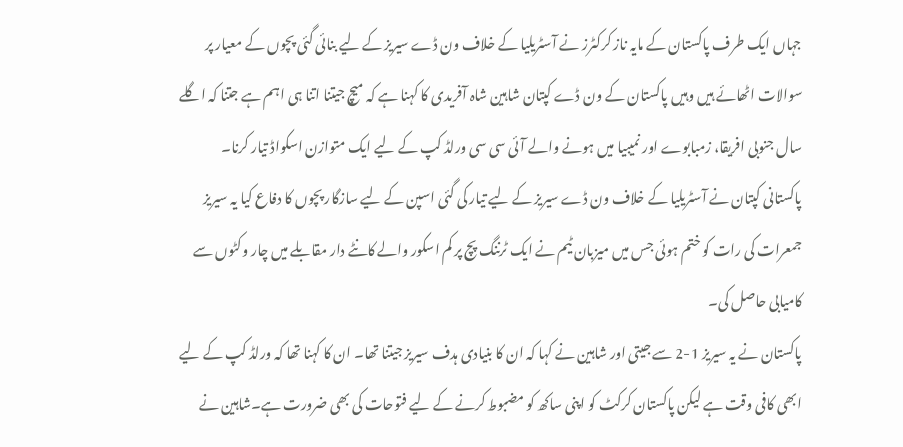جہاں ایک طرف پاکستان کے مایہ ناز کرکٹرز نے آسٹریلیا کے خلاف ون ڈے سیریز کے لیے بنائی گئی پچوں کے معیار پر سوالات اٹھائے ہیں وہیں پاکستان کے ون ڈے کپتان شاہین شاہ آفریدی کا کہنا ہے کہ میچ جیتنا اتنا ہی اہم ہے جتنا کہ اگلے سال جنوبی افریقا، زمبابوے اور نمیبیا میں ہونے والے آئی سی سی ورلڈ کپ کے لیے ایک متوازن اسکواڈ تیار کرنا۔
پاکستانی کپتان نے آسٹریلیا کے خلاف ون ڈے سیریز کے لیے تیار کی گئی اسپن کے لیے سازگار پچوں کا دفاع کیا یہ سیریز جمعرات کی رات کو ختم ہوئی جس میں میزبان ٹیم نے ایک ٹرننگ پچ پر کم اسکور والے کانٹے دار مقابلے میں چار وکٹوں سے کامیابی حاصل کی۔
پاکستان نے یہ سیریز 1-2 سے جیتی اور شاہین نے کہا کہ ان کا بنیادی ہدف سیریز جیتنا تھا۔ ان کا کہنا تھا کہ ورلڈ کپ کے لیے ابھی کافی وقت ہے لیکن پاکستان کرکٹ کو اپنی ساکھ کو مضبوط کرنے کے لیے فتوحات کی بھی ضرورت ہے۔شاہین نے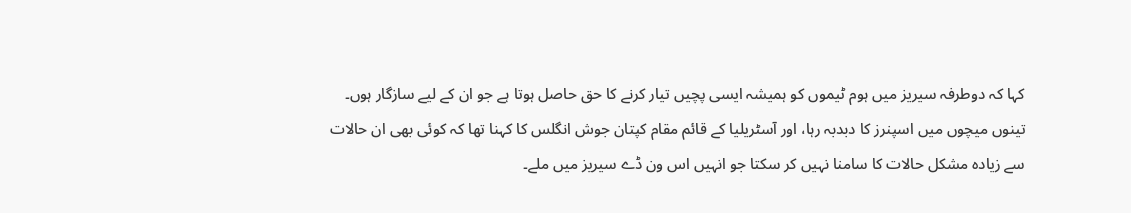کہا کہ دوطرفہ سیریز میں ہوم ٹیموں کو ہمیشہ ایسی پچیں تیار کرنے کا حق حاصل ہوتا ہے جو ان کے لیے سازگار ہوں۔
تینوں میچوں میں اسپنرز کا دبدبہ رہا، اور آسٹریلیا کے قائم مقام کپتان جوش انگلس کا کہنا تھا کہ کوئی بھی ان حالات سے زیادہ مشکل حالات کا سامنا نہیں کر سکتا جو انہیں اس ون ڈے سیریز میں ملے۔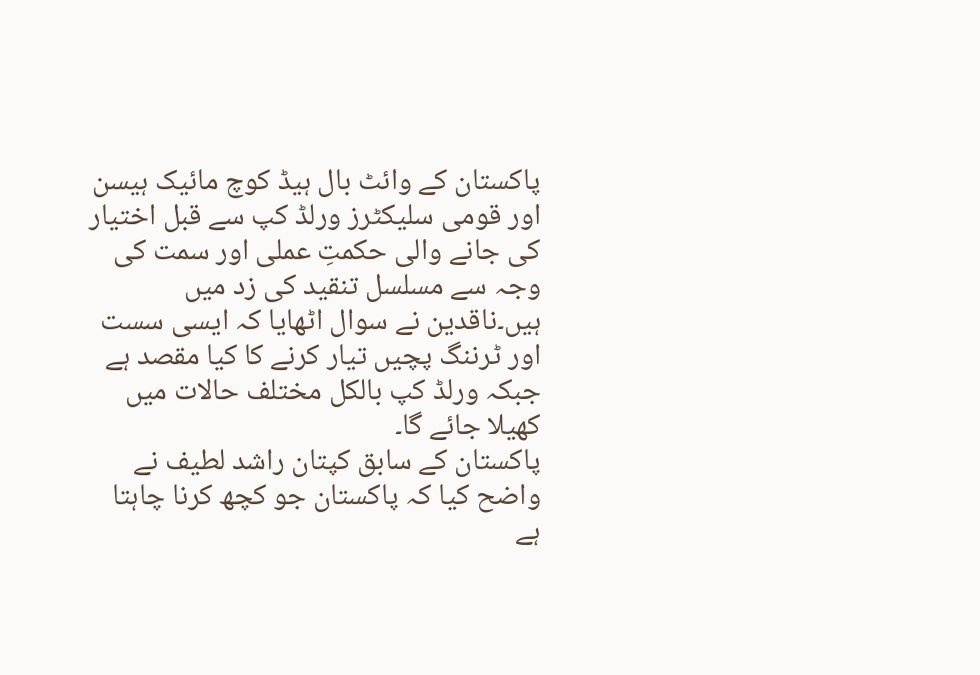پاکستان کے وائٹ بال ہیڈ کوچ مائیک ہیسن اور قومی سلیکٹرز ورلڈ کپ سے قبل اختیار کی جانے والی حکمتِ عملی اور سمت کی وجہ سے مسلسل تنقید کی زد میں ہیں۔ناقدین نے سوال اٹھایا کہ ایسی سست اور ٹرننگ پچیں تیار کرنے کا کیا مقصد ہے جبکہ ورلڈ کپ بالکل مختلف حالات میں کھیلا جائے گا۔
پاکستان کے سابق کپتان راشد لطیف نے واضح کیا کہ پاکستان جو کچھ کرنا چاہتا ہے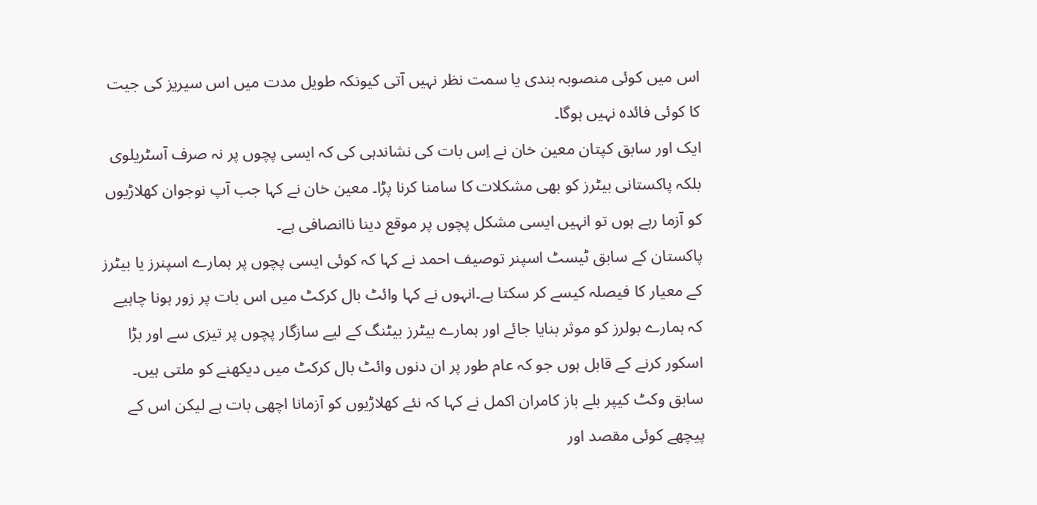اس میں کوئی منصوبہ بندی یا سمت نظر نہیں آتی کیونکہ طویل مدت میں اس سیریز کی جیت کا کوئی فائدہ نہیں ہوگا۔
ایک اور سابق کپتان معین خان نے اِس بات کی نشاندہی کی کہ ایسی پچوں پر نہ صرف آسٹریلوی بلکہ پاکستانی بیٹرز کو بھی مشکلات کا سامنا کرنا پڑا۔ معین خان نے کہا جب آپ نوجوان کھلاڑیوں کو آزما رہے ہوں تو انہیں ایسی مشکل پچوں پر موقع دینا ناانصافی ہے۔
پاکستان کے سابق ٹیسٹ اسپنر توصیف احمد نے کہا کہ کوئی ایسی پچوں پر ہمارے اسپنرز یا بیٹرز کے معیار کا فیصلہ کیسے کر سکتا ہے۔انہوں نے کہا وائٹ بال کرکٹ میں اس بات پر زور ہونا چاہیے کہ ہمارے بولرز کو موثر بنایا جائے اور ہمارے بیٹرز بیٹنگ کے لیے سازگار پچوں پر تیزی سے اور بڑا اسکور کرنے کے قابل ہوں جو کہ عام طور پر ان دنوں وائٹ بال کرکٹ میں دیکھنے کو ملتی ہیں۔
سابق وکٹ کیپر بلے باز کامران اکمل نے کہا کہ نئے کھلاڑیوں کو آزمانا اچھی بات ہے لیکن اس کے پیچھے کوئی مقصد اور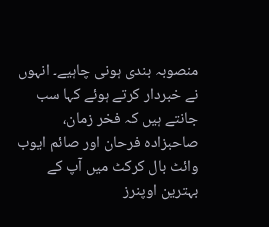منصوبہ بندی ہونی چاہیے۔ انہوں نے خبردار کرتے ہوئے کہا سب جانتے ہیں کہ فخر زمان، صاحبزادہ فرحان اور صائم ایوب وائٹ بال کرکٹ میں آپ کے بہترین اوپنرز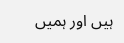ہیں اور ہمیں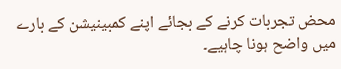محض تجربات کرنے کے بجائے اپنے کمبینیشن کے بارے میں واضح ہونا چاہیے۔